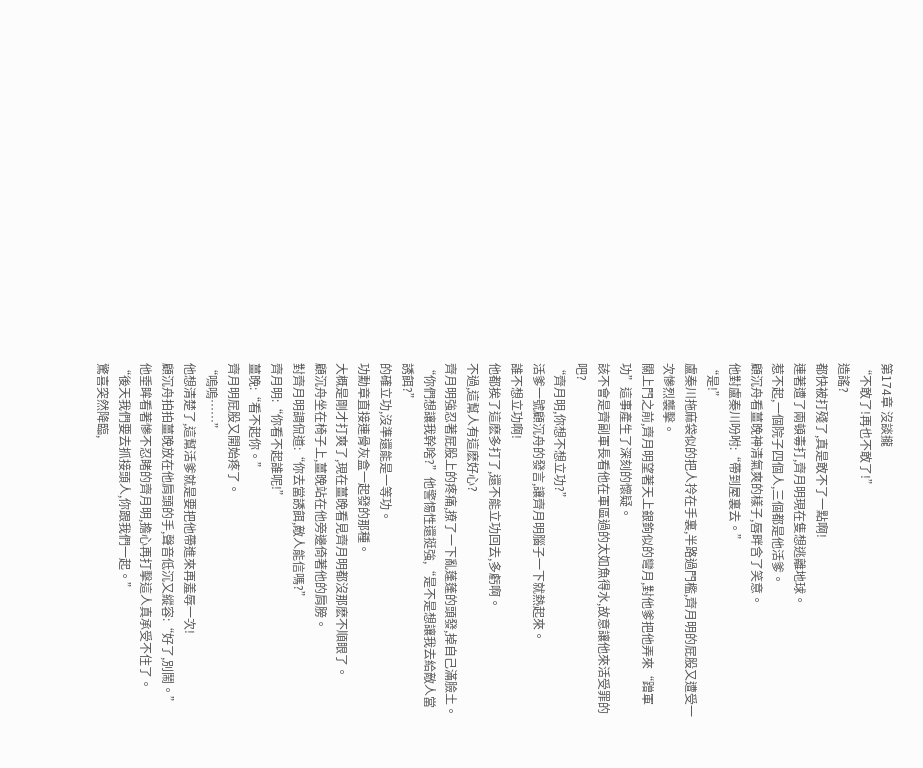第174章 沒談攏
“不敢了!再也不敢了!”
造謠?
都快被打殘了,真是敢不了一點啊!
連著遭了兩頓毒打,齊月明現在隻想逃離地球。
惹不起,一個院子四個人,三個都是他活爹。
顧沉舟看薑晚神清氣爽的樣子,唇畔含了笑意。
他對盧秦川吩咐:“帶到屋裏去。”
“是!”
盧秦川拖麻袋似的把人拎在手裏,半路過門檻,齊月明的屁股又遭受一次慘烈襲擊。
關上門之前,齊月明望著天上銀鉤似的彎月,對他爹把他弄來“蹭軍功”這事產生了深刻的懷疑。
該不會是齊副軍長看他在軍區過的太如魚得水,故意讓他來活受罪的吧?
“齊月明,你想不想立功?”
活爹一號顧沉舟的發言,讓齊月明腦子一下就熱起來。
誰不想立功啊!
他都挨了這麽多打了,還不能立功回去,多虧啊。
不過,這幫人有這麽好心?
齊月明強忍著屁股上的疼痛,撩了一下亂蓬蓬的頭發,掉自己滿臉土。
“你們想讓我幹啥?”他警惕性還挺強,“是不是想讓我去給敵人當誘餌?”
的確立功,沒準還能是一等功。
功勳章直接連骨灰盒一起發的那種。
大概是剛才打爽了,現在薑晚看見齊月明都沒那麽不順眼了。
顧沉舟坐在椅子上,薑晚站在他旁邊倚著他的肩膀。
對齊月明調侃道:“你去當誘餌,敵人能信嗎?”
齊月明:“你看不起誰呢!”
薑晚:“看不起你。”
齊月明屁股又開始疼了。
“嗚嗚……”
他想清楚了,這幫活爹就是要把他帶進來再羞辱一次!
顧沉舟拍拍薑晚放在他肩頭的手,聲音低沉又縱容:“好了,別鬧。”
他垂眸看著慘不忍睹的齊月明,擔心再打擊這人真承受不住了。
“後天我們要去抓接頭人,你跟我們一起。”
驚喜突然降臨,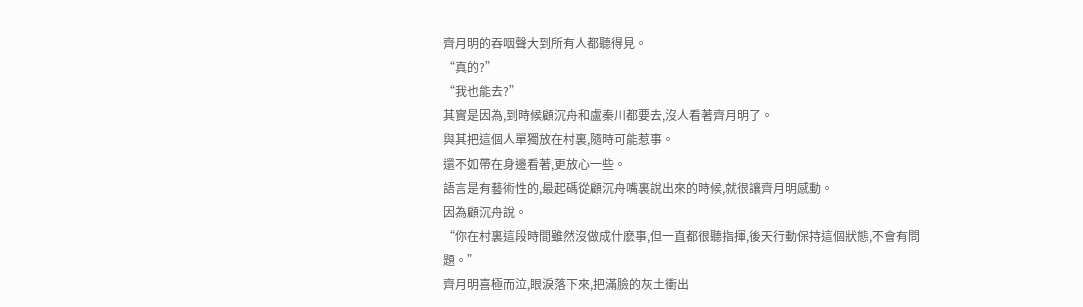齊月明的吞咽聲大到所有人都聽得見。
“真的?”
“我也能去?”
其實是因為,到時候顧沉舟和盧秦川都要去,沒人看著齊月明了。
與其把這個人單獨放在村裏,隨時可能惹事。
還不如帶在身邊看著,更放心一些。
語言是有藝術性的,最起碼從顧沉舟嘴裏說出來的時候,就很讓齊月明感動。
因為顧沉舟說。
“你在村裏這段時間雖然沒做成什麽事,但一直都很聽指揮,後天行動保持這個狀態,不會有問題。”
齊月明喜極而泣,眼淚落下來,把滿臉的灰土衝出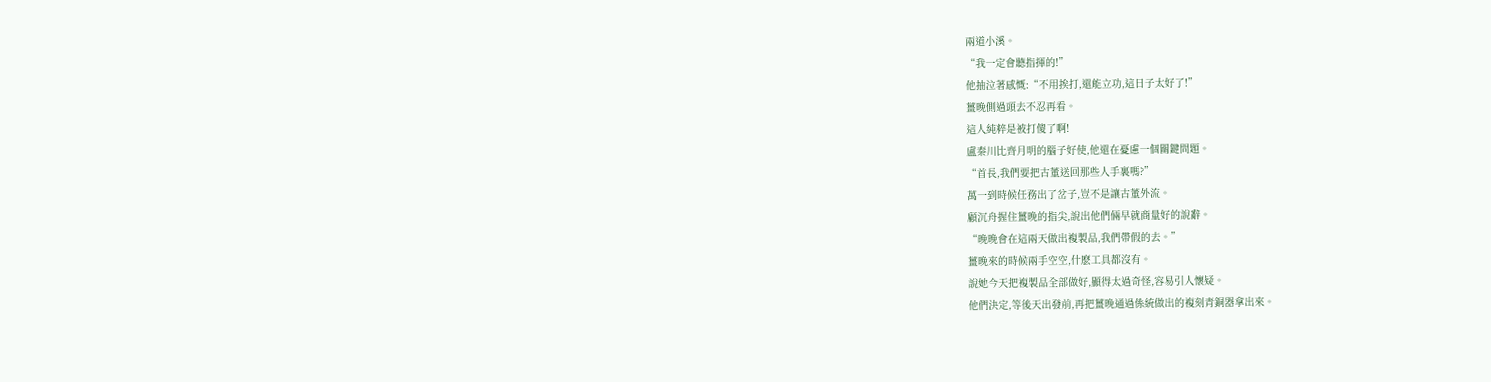兩道小溪。
“我一定會聽指揮的!”
他抽泣著感慨:“不用挨打,還能立功,這日子太好了!”
薑晚側過頭去不忍再看。
這人純粹是被打傻了啊!
盧秦川比齊月明的腦子好使,他還在憂慮一個關鍵問題。
“首長,我們要把古董送回那些人手裏嗎?”
萬一到時候任務出了岔子,豈不是讓古董外流。
顧沉舟握住薑晚的指尖,說出他們倆早就商量好的說辭。
“晚晚會在這兩天做出複製品,我們帶假的去。”
薑晚來的時候兩手空空,什麽工具都沒有。
說她今天把複製品全部做好,顯得太過奇怪,容易引人懷疑。
他們決定,等後天出發前,再把薑晚通過係統做出的複刻青銅器拿出來。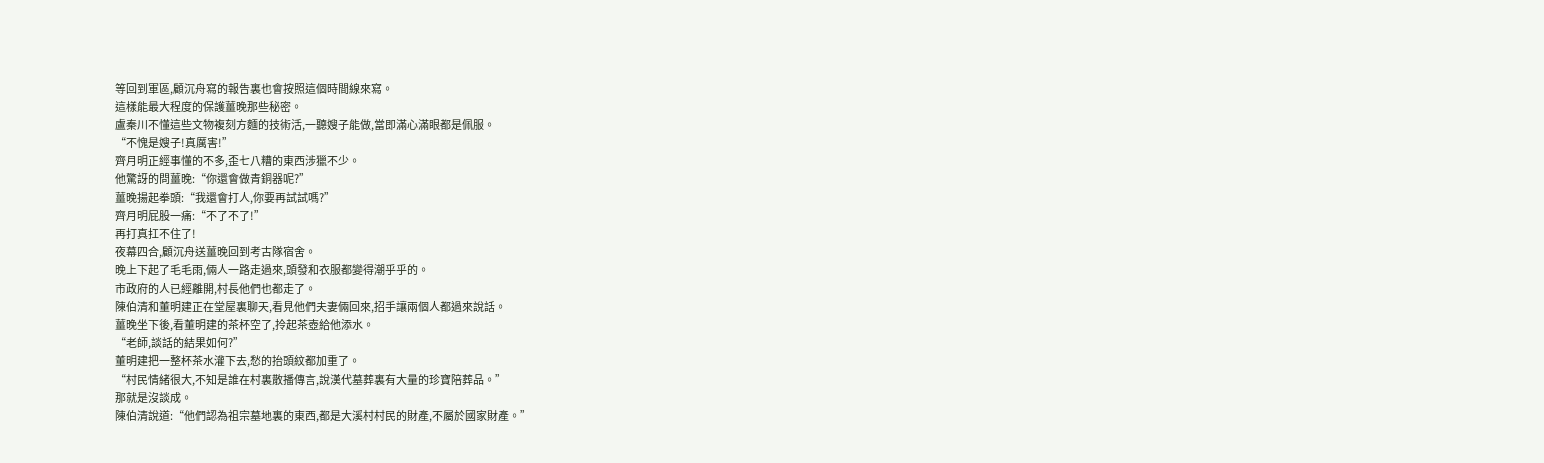等回到軍區,顧沉舟寫的報告裏也會按照這個時間線來寫。
這樣能最大程度的保護薑晚那些秘密。
盧秦川不懂這些文物複刻方麵的技術活,一聽嫂子能做,當即滿心滿眼都是佩服。
“不愧是嫂子!真厲害!”
齊月明正經事懂的不多,歪七八糟的東西涉獵不少。
他驚訝的問薑晚:“你還會做青銅器呢?”
薑晚揚起拳頭:“我還會打人,你要再試試嗎?”
齊月明屁股一痛:“不了不了!”
再打真扛不住了!
夜幕四合,顧沉舟送薑晚回到考古隊宿舍。
晚上下起了毛毛雨,倆人一路走過來,頭發和衣服都變得潮乎乎的。
市政府的人已經離開,村長他們也都走了。
陳伯清和董明建正在堂屋裏聊天,看見他們夫妻倆回來,招手讓兩個人都過來說話。
薑晚坐下後,看董明建的茶杯空了,拎起茶壺給他添水。
“老師,談話的結果如何?”
董明建把一整杯茶水灌下去,愁的抬頭紋都加重了。
“村民情緒很大,不知是誰在村裏散播傳言,說漢代墓葬裏有大量的珍寶陪葬品。”
那就是沒談成。
陳伯清說道:“他們認為祖宗墓地裏的東西,都是大溪村村民的財產,不屬於國家財產。”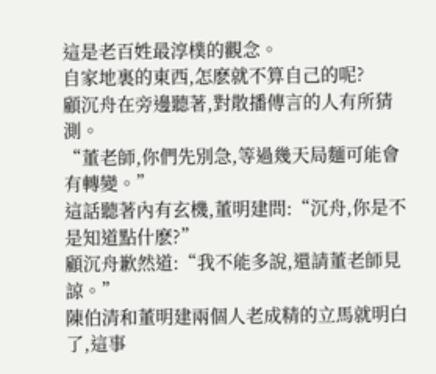這是老百姓最淳樸的觀念。
自家地裏的東西,怎麽就不算自己的呢?
顧沉舟在旁邊聽著,對散播傳言的人有所猜測。
“董老師,你們先別急,等過幾天局麵可能會有轉變。”
這話聽著內有玄機,董明建問:“沉舟,你是不是知道點什麽?”
顧沉舟歉然道:“我不能多說,還請董老師見諒。”
陳伯清和董明建兩個人老成精的立馬就明白了,這事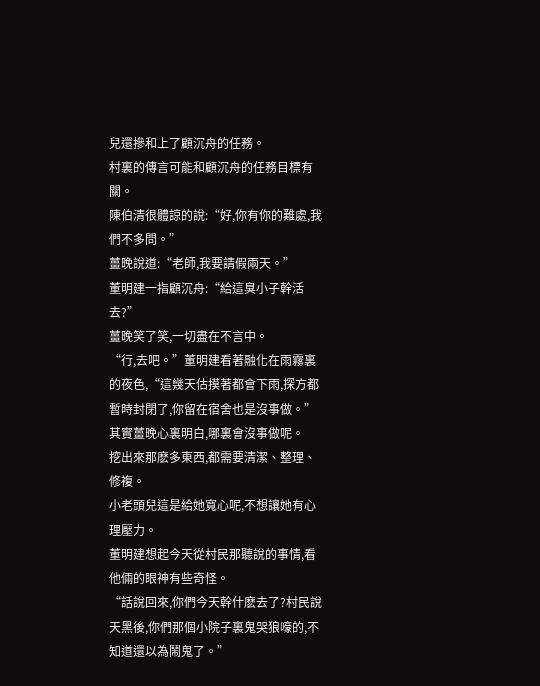兒還摻和上了顧沉舟的任務。
村裏的傳言可能和顧沉舟的任務目標有關。
陳伯清很體諒的說:“好,你有你的難處,我們不多問。”
薑晚說道:“老師,我要請假兩天。”
董明建一指顧沉舟:“給這臭小子幹活去?”
薑晚笑了笑,一切盡在不言中。
“行,去吧。”董明建看著融化在雨霧裏的夜色,“這幾天估摸著都會下雨,探方都暫時封閉了,你留在宿舍也是沒事做。”
其實薑晚心裏明白,哪裏會沒事做呢。
挖出來那麽多東西,都需要清潔、整理、修複。
小老頭兒這是給她寬心呢,不想讓她有心理壓力。
董明建想起今天從村民那聽說的事情,看他倆的眼神有些奇怪。
“話說回來,你們今天幹什麽去了?村民說天黑後,你們那個小院子裏鬼哭狼嚎的,不知道還以為鬧鬼了。”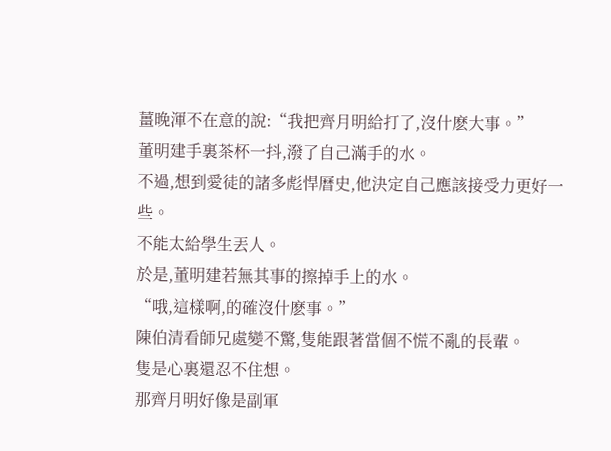薑晚渾不在意的說:“我把齊月明給打了,沒什麽大事。”
董明建手裏茶杯一抖,潑了自己滿手的水。
不過,想到愛徒的諸多彪悍曆史,他決定自己應該接受力更好一些。
不能太給學生丟人。
於是,董明建若無其事的擦掉手上的水。
“哦,這樣啊,的確沒什麽事。”
陳伯清看師兄處變不驚,隻能跟著當個不慌不亂的長輩。
隻是心裏還忍不住想。
那齊月明好像是副軍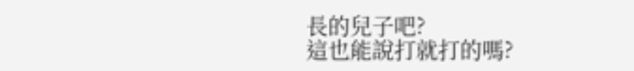長的兒子吧?
這也能說打就打的嗎?